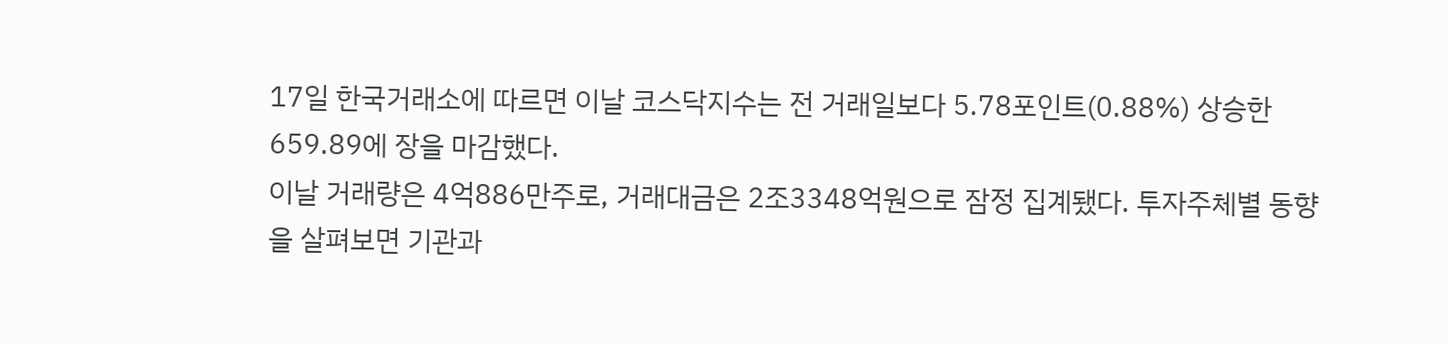17일 한국거래소에 따르면 이날 코스닥지수는 전 거래일보다 5.78포인트(0.88%) 상승한 659.89에 장을 마감했다.
이날 거래량은 4억886만주로, 거래대금은 2조3348억원으로 잠정 집계됐다. 투자주체별 동향을 살펴보면 기관과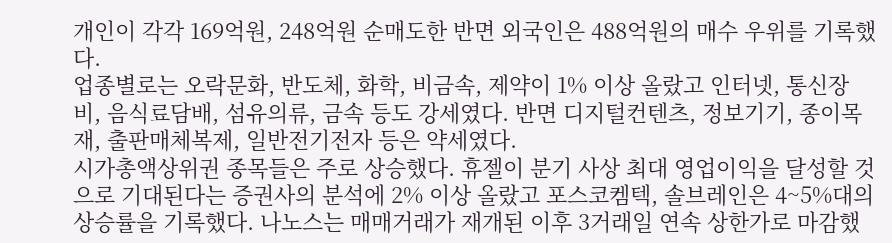개인이 각각 169억원, 248억원 순매도한 반면 외국인은 488억원의 매수 우위를 기록했다.
업종별로는 오락문화, 반도체, 화학, 비금속, 제약이 1% 이상 올랐고 인터넷, 통신장비, 음식료담배, 섬유의류, 금속 등도 강세였다. 반면 디지털컨텐츠, 정보기기, 종이목재, 출판매체복제, 일반전기전자 등은 약세였다.
시가총액상위권 종목들은 주로 상승했다. 휴젤이 분기 사상 최대 영업이익을 달성할 것으로 기대된다는 증권사의 분석에 2% 이상 올랐고 포스코켐텍, 솔브레인은 4~5%대의 상승률을 기록했다. 나노스는 매매거래가 재개된 이후 3거래일 연속 상한가로 마감했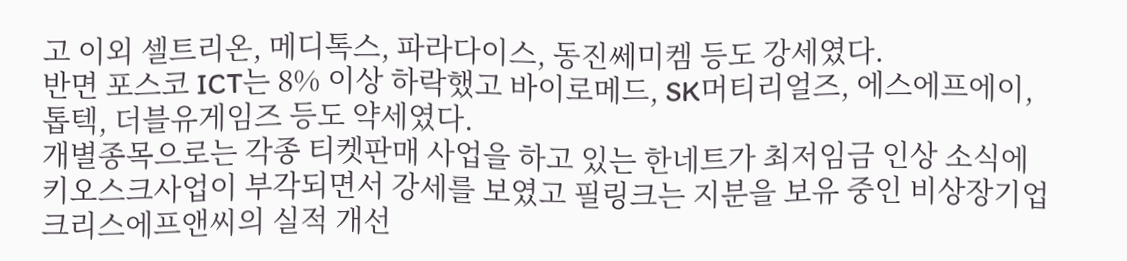고 이외 셀트리온, 메디톡스, 파라다이스, 동진쎄미켐 등도 강세였다.
반면 포스코 ICT는 8% 이상 하락했고 바이로메드, SK머티리얼즈, 에스에프에이, 톱텍, 더블유게임즈 등도 약세였다.
개별종목으로는 각종 티켓판매 사업을 하고 있는 한네트가 최저임금 인상 소식에 키오스크사업이 부각되면서 강세를 보였고 필링크는 지분을 보유 중인 비상장기업 크리스에프앤씨의 실적 개선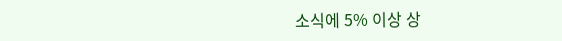소식에 5% 이상 상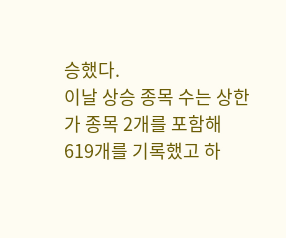승했다.
이날 상승 종목 수는 상한가 종목 2개를 포함해 619개를 기록했고 하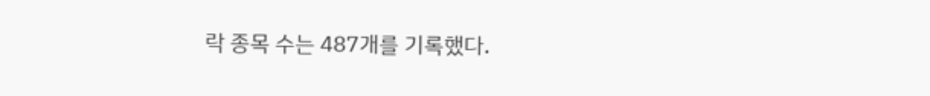락 종목 수는 487개를 기록했다.